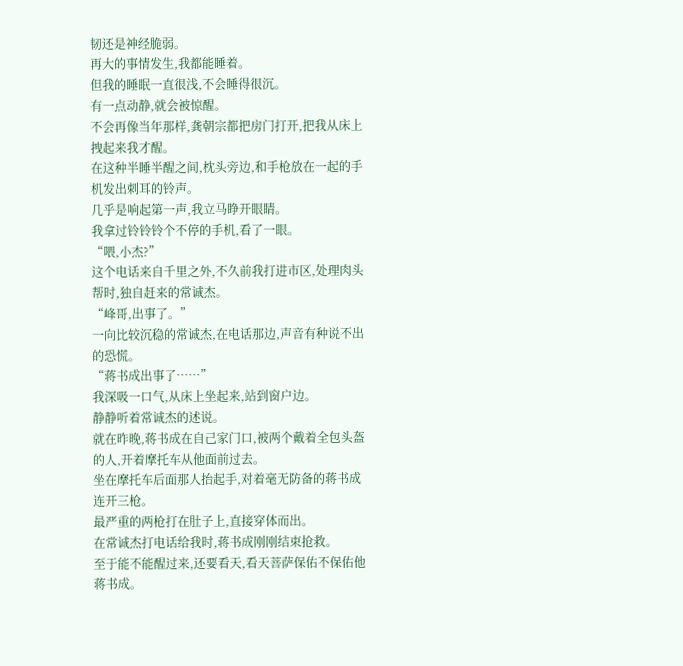韧还是神经脆弱。
再大的事情发生,我都能睡着。
但我的睡眠一直很浅,不会睡得很沉。
有一点动静,就会被惊醒。
不会再像当年那样,龚朝宗都把房门打开,把我从床上拽起来我才醒。
在这种半睡半醒之间,枕头旁边,和手枪放在一起的手机发出刺耳的铃声。
几乎是响起第一声,我立马睁开眼睛。
我拿过铃铃铃个不停的手机,看了一眼。
“喂,小杰?”
这个电话来自千里之外,不久前我打进市区,处理肉头帮时,独自赶来的常诚杰。
“峰哥,出事了。”
一向比较沉稳的常诚杰,在电话那边,声音有种说不出的恐慌。
“蒋书成出事了……”
我深吸一口气,从床上坐起来,站到窗户边。
静静听着常诚杰的述说。
就在昨晚,蒋书成在自己家门口,被两个戴着全包头盔的人,开着摩托车从他面前过去。
坐在摩托车后面那人抬起手,对着毫无防备的蒋书成连开三枪。
最严重的两枪打在肚子上,直接穿体而出。
在常诚杰打电话给我时,蒋书成刚刚结束抢救。
至于能不能醒过来,还要看天,看天菩萨保佑不保佑他蒋书成。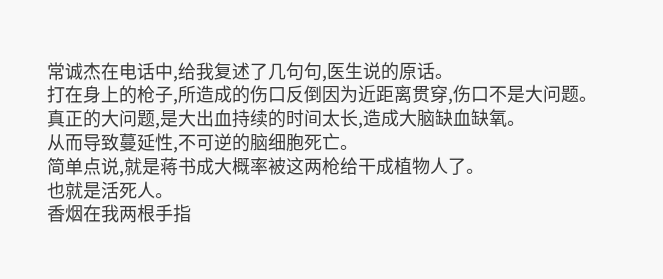常诚杰在电话中,给我复述了几句句,医生说的原话。
打在身上的枪子,所造成的伤口反倒因为近距离贯穿,伤口不是大问题。
真正的大问题,是大出血持续的时间太长,造成大脑缺血缺氧。
从而导致蔓延性,不可逆的脑细胞死亡。
简单点说,就是蒋书成大概率被这两枪给干成植物人了。
也就是活死人。
香烟在我两根手指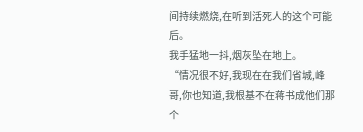间持续燃烧,在听到活死人的这个可能后。
我手猛地一抖,烟灰坠在地上。
“情况很不好,我现在在我们省城,峰哥,你也知道,我根基不在蒋书成他们那个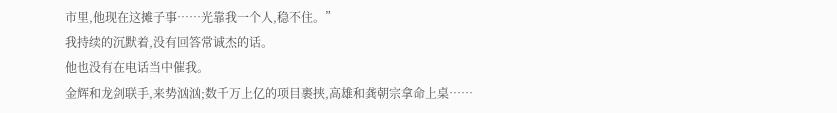市里,他现在这摊子事……光靠我一个人,稳不住。”
我持续的沉默着,没有回答常诚杰的话。
他也没有在电话当中催我。
金辉和龙剑联手,来势汹汹;数千万上亿的项目裹挟,高雄和龚朝宗拿命上桌……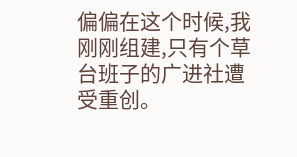偏偏在这个时候,我刚刚组建,只有个草台班子的广进社遭受重创。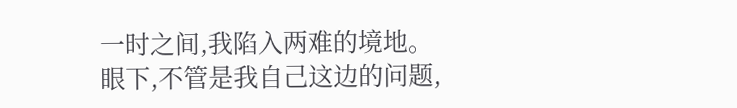一时之间,我陷入两难的境地。
眼下,不管是我自己这边的问题,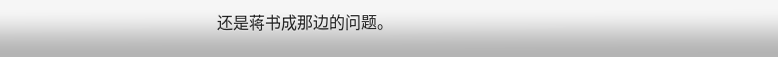还是蒋书成那边的问题。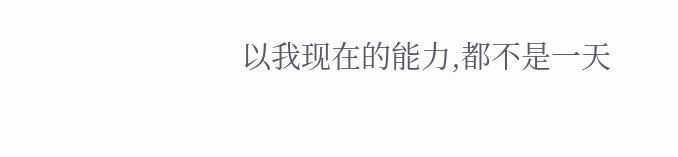以我现在的能力,都不是一天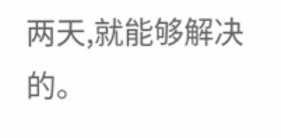两天,就能够解决的。